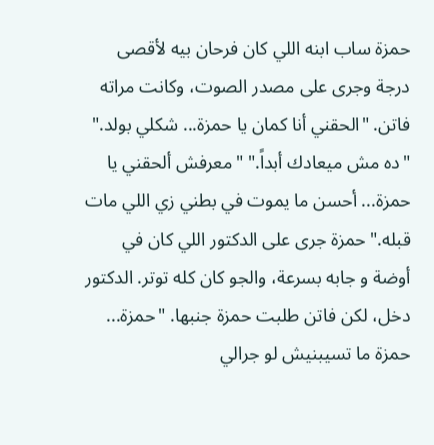حمزة ساب ابنه اللي كان فرحان بيه لأقصى درجة وجرى على مصدر الصوت، وكانت مراته فاتن. "الحقني أنا كمان يا حمزة... شكلي بولد." "ده مش ميعادك أبداً." "معرفش ألحقني يا حمزة... أحسن ما يموت في بطني زي اللي مات قبله." حمزة جرى على الدكتور اللي كان في أوضة و جابه بسرعة، والجو كان كله توتر. الدكتور دخل، لكن فاتن طلبت حمزة جنبها. "حمزة... حمزة ما تسيبنيش لو جرالي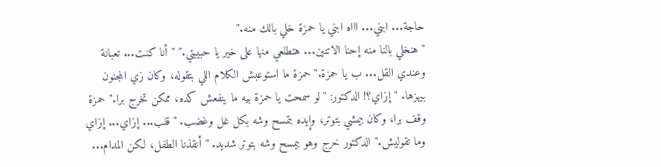حاجة... ابني... اااه ابني يا حمزة خلي بالك منه."
"هنخلي بالنا منه إحنا الاتنين... هتطلعي منها على خير يا حبيبتي." "أنا كنت... تعبانة وعندي القل... ب يا حمزة." حمزة ما استوعبش الكلام اللي بتقوله، وكان زي المجنون بيهزها. "إزاي؟! الدكتور: "لو سمحت يا حمزة بيه ما ينفعش كده، ممكن تخرج برا." حمزة وقف برا، وكان بيمشي بتوتر، وإيده بتمسح وشه بكل غل وغضب. "قلب... إزاي... إزاي وما تقوليش." الدكتور خرج وهو بيمسح وشه بتوتر شديد. "أنقذنا الطفل، لكن المدام...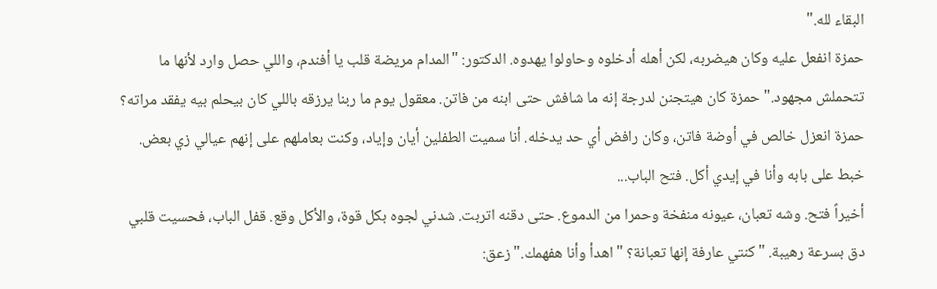البقاء لله."
حمزة انفعل عليه وكان هيضربه، لكن أهله أدخلوه وحاولوا يهدوه. الدكتور: "المدام مريضة قلب يا أفندم، واللي حصل وارد لأنها ما تتحملش مجهود." حمزة كان هيتجنن لدرجة إنه ما شافش حتى ابنه من فاتن. معقول يوم ما ربنا يرزقه باللي كان بيحلم بيه يفقد مراته؟ حمزة انعزل خالص في أوضة فاتن، وكان رافض أي حد يدخله. أنا سميت الطفلين أيان وإياد، وكنت بعاملهم على إنهم عيالي زي بعض. خبط على بابه وأنا في إيدي أكل. فتح الباب...
أخيراً فتح. وشه تعبان، عيونه منفخة وحمرا من الدموع. حتى دقنه اتربت. شدني لجوه بكل قوة، والأكل وقع. قفل الباب، فحسيت قلبي دق بسرعة رهيبة. "كنتي عارفة إنها تعبانة؟ "اهدأ وأنا هفهمك." زعق: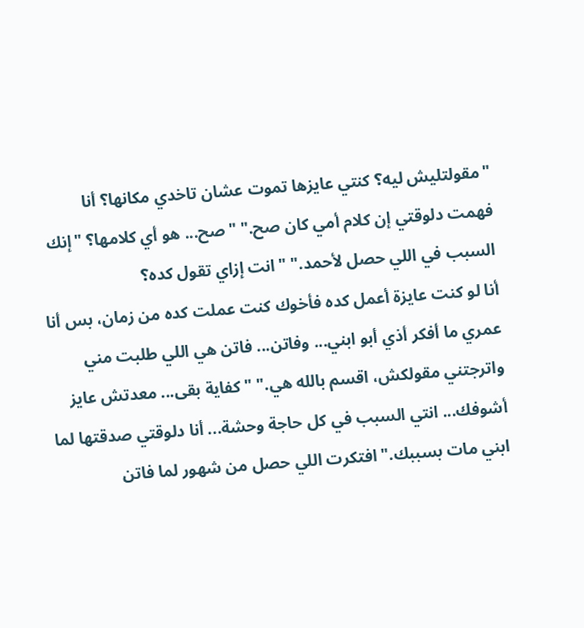"مقولتليش ليه؟ كنتي عايزها تموت عشان تاخدي مكانها؟ أنا فهمت دلوقتي إن كلام أمي كان صح." "صح... هو أي كلامها؟ "إنك السبب في اللي حصل لأحمد." "انت إزاي تقول كده؟
أنا لو كنت عايزة أعمل كده فأخوك كنت عملت كده من زمان، بس أنا عمري ما أفكر أذي أبو ابني... وفاتن... فاتن هي اللي طلبت مني واترجتني مقولكش، اقسم بالله هي." "كفاية بقى... معدتش عايز أشوفك... انتي السبب في كل حاجة وحشة... أنا دلوقتي صدقتها لما ابني مات بسببك." افتكرت اللي حصل من شهور لما فاتن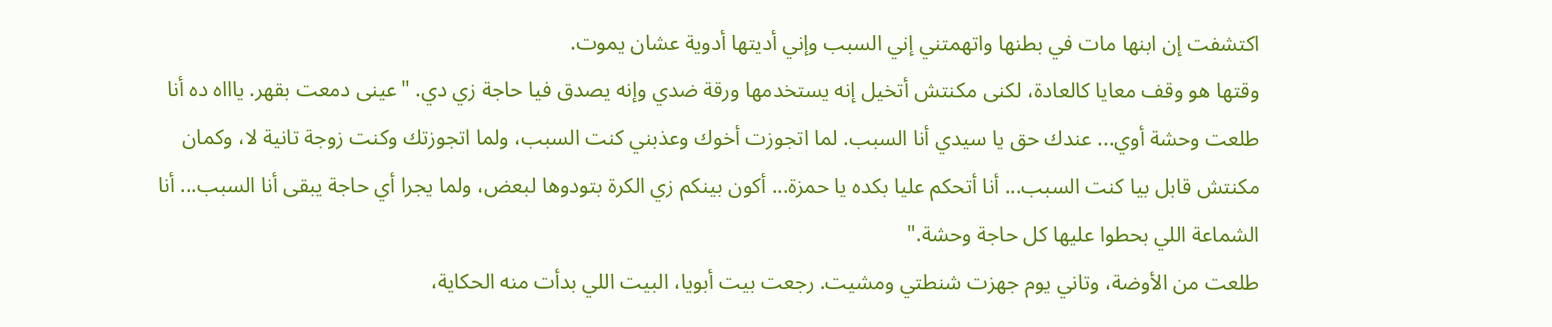اكتشفت إن ابنها مات في بطنها واتهمتني إني السبب وإني أديتها أدوية عشان يموت.
وقتها هو وقف معايا كالعادة، لكنى مكنتش أتخيل إنه يستخدمها ورقة ضدي وإنه يصدق فيا حاجة زي دي. "عينى دمعت بقهر. ياااه ده أنا طلعت وحشة أوي... عندك حق يا سيدي أنا السبب. لما اتجوزت أخوك وعذبني كنت السبب، ولما اتجوزتك وكنت زوجة تانية لا، وكمان مكنتش قابل بيا كنت السبب... أنا أتحكم عليا بكده يا حمزة... أكون بينكم زي الكرة بتودوها لبعض، ولما يجرا أي حاجة يبقى أنا السبب... أنا الشماعة اللي بحطوا عليها كل حاجة وحشة."
طلعت من الأوضة، وتاني يوم جهزت شنطتي ومشيت. رجعت بيت أبويا، البيت اللي بدأت منه الحكاية،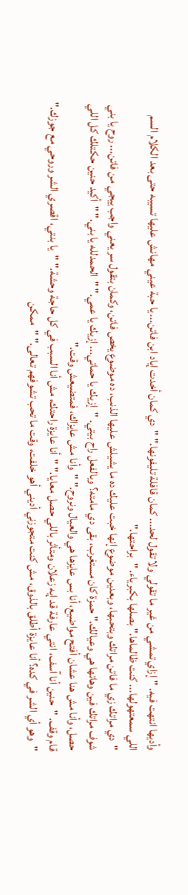وأديها انتهت فيه. "إزاي تمشي من غير ما تقولي ولا تقول لحد... كمان قافلة تليفونها." "دي كمان أخدت إياد ابن فاتن... يا حبة عيني مهانش عليها تسيبه حتى بعد الكلام السم اللي سمعتهولها... كنت ظالماها." بصلها بكبرياء. "براحتها."
"دي مراتك زي ما فاتن مراتك وبتحبها، وبعدين موضوع إنها خبت عليك ده ما يشيلش عليها الذنب، ده موضوع يخص فاتن، وكمان بتقول سر يعني واجب ييجي من فاتن... روح يا بني شوف مراتك فين وهاتها هي وعيالك." حمزة كان مستغرب، بقى دي مامته؟ وبالفعل راح بيتي. "إزيك يا حماتي... إزيك يا عمي." "الحمدلله يا بني." "أكيد حنين حكتلك كل اللي حصل، وأنا مش هنا عشان أفتح مواضيع، أنا بس عايزها هي والعيال ونروح." "وأنا مش عايزاك، فمتضيعش وقت."
قام وقف. "حنين أنا آسف، انتي عارفة قد إيه زعلان ومتأثر باللي حصل معايا." "أنا عايزة راحتك، مش أنا السبب في كل حاجة وحشة." "يا بنتي، اقصري الشر وروحي مع جوزك." "وهو أي الشر في كده؟ أنا عايزة أطلق بالذوق، مش كنت متجوزني أديني أهو خلفت، وقت ما تحب تشوفهم تعالى." "ممكن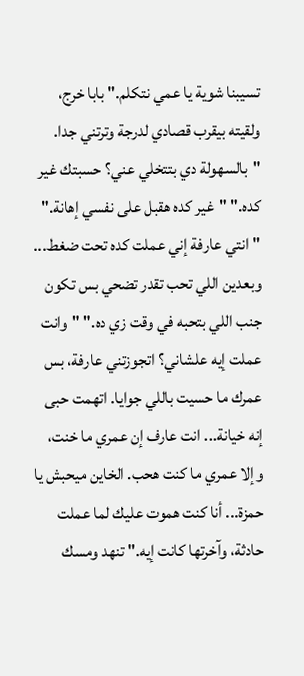تسيبنا شوية يا عمي نتكلم." بابا خرج، ولقيته بيقرب قصادي لدرجة وترتني جدا. "بالسهولة دي بتتخلي عني؟ حسبتك غير كده." "غير كده هقبل على نفسي إهانة."
"انتي عارفة إني عملت كده تحت ضغط... وبعدين اللي تحب تقدر تضحي بس تكون جنب اللي بتحبه في وقت زي ده." "وانت عملت إيه علشاني؟ اتجوزتني عارفة، بس عمرك ما حسيت باللي جوايا. اتهمت حبى إنه خيانة... انت عارف إن عمري ما خنت، وإلا عمري ما كنت هحب. الخاين ميحبش يا حمزة... أنا كنت هموت عليك لما عملت حادثة، وآخرتها كانت إيه." تنهد ومسك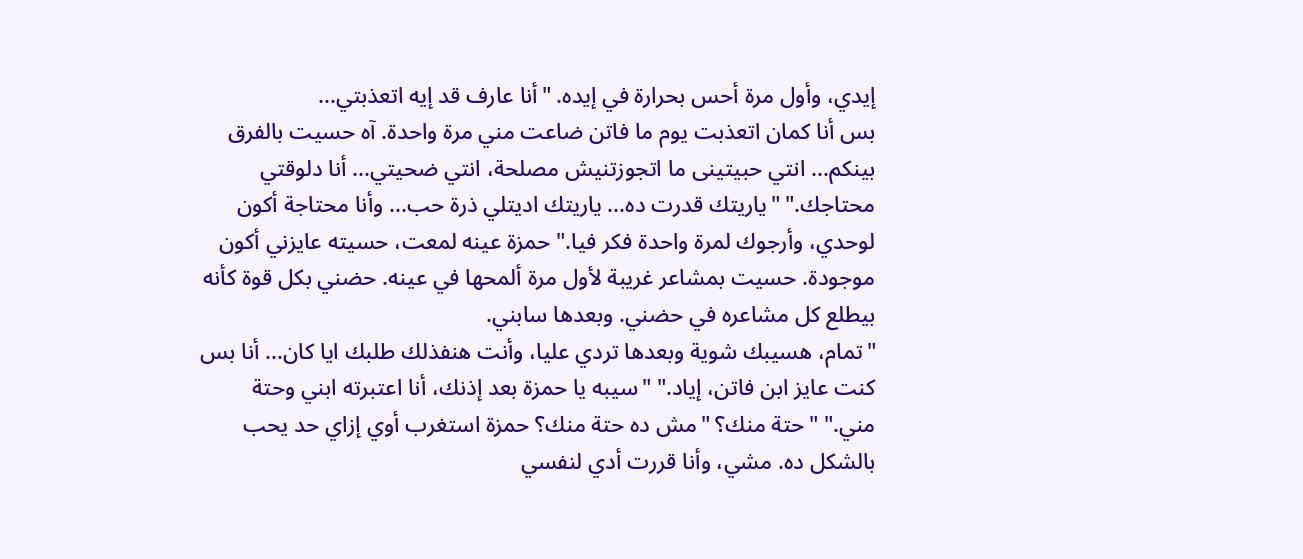إيدي، وأول مرة أحس بحرارة في إيده. "أنا عارف قد إيه اتعذبتي...
بس أنا كمان اتعذبت يوم ما فاتن ضاعت مني مرة واحدة. آه حسيت بالفرق بينكم... انتي حبيتينى ما اتجوزتنيش مصلحة، انتي ضحيتي... أنا دلوقتي محتاجك." "ياريتك قدرت ده... ياريتك اديتلي ذرة حب... وأنا محتاجة أكون لوحدي، وأرجوك لمرة واحدة فكر فيا." حمزة عينه لمعت، حسيته عايزني أكون موجودة. حسيت بمشاعر غريبة لأول مرة ألمحها في عينه. حضني بكل قوة كأنه بيطلع كل مشاعره في حضني. وبعدها سابني.
"تمام، هسيبك شوية وبعدها تردي عليا، وأنت هنفذلك طلبك ايا كان... أنا بس كنت عايز ابن فاتن، إياد." "سيبه يا حمزة بعد إذنك، أنا اعتبرته ابني وحتة مني." "حتة منك؟ "مش ده حتة منك؟ حمزة استغرب أوي إزاي حد يحب بالشكل ده. مشي، وأنا قررت أدي لنفسي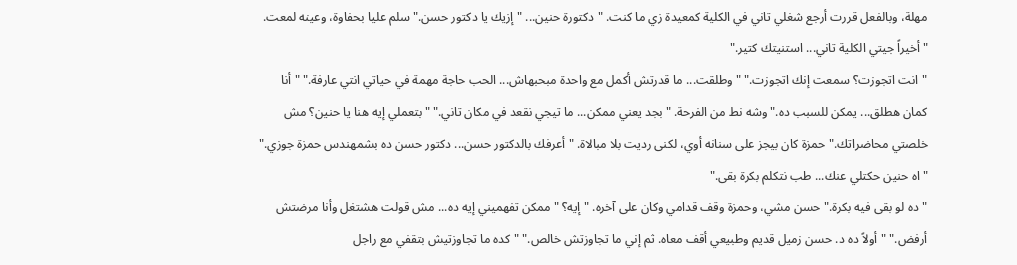مهلة، وبالفعل قررت أرجع شغلي تاني في الكلية كمعيدة زي ما كنت. "دكتورة حنين... "إزيك يا دكتور حسن." سلم عليا بحفاوة، وعينه لمعت. "أخيراً جيتي الكلية تاني... استنيتك كتير."
"انت اتجوزت؟ سمعت إنك اتجوزت." "وطلقت... ما قدرتش أكمل مع واحدة مبحبهاش... الحب حاجة مهمة في حياتي انتي عارفة." "أنا كمان هطلق... يمكن للسبب ده." وشه نط من الفرحة. "بجد يعني ممكن... ما تيجي نقعد في مكان تاني." "بتعملي إيه هنا يا حنين؟ مش خلصتي محاضراتك." حمزة كان بيجز على سنانه أوي، لكنى رديت بلا مبالاة. "أعرفك بالدكتور حسن... دكتور حسن ده بشمهندس حمزة جوزي." "اه حنين حكتلي عنك... طب نتكلم بكرة بقى."
"ده لو بقى فيه بكرة." حسن مشي، وحمزة وقف قدامي وكان على آخره. "إيه؟ "ممكن تفهميني إيه ده... مش قولت هشتغل وأنا مرضتش أرفض." "أولاً ده د. حسن زميل قديم وطبيعي أقف معاه. ثم إني ما تجاوزتش خالص." "كده ما تجاوزتيش بتقفي مع راجل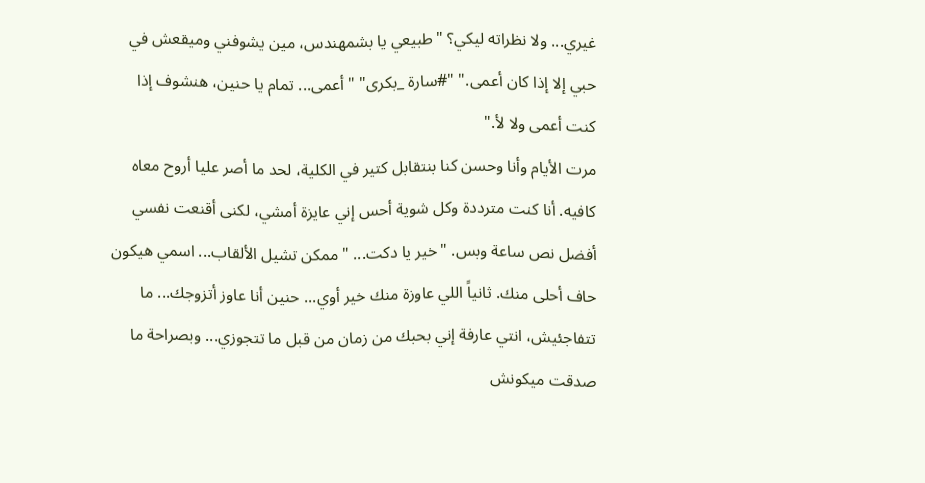غيري... ولا نظراته ليكي؟ "طبيعي يا بشمهندس، مين يشوفني وميقعش في حبي إلا إذا كان أعمى." "#سارة _بكرى" "أعمى... تمام يا حنين، هنشوف إذا كنت أعمى ولا لأ."
مرت الأيام وأنا وحسن كنا بنتقابل كتير في الكلية، لحد ما أصر عليا أروح معاه كافيه. أنا كنت مترددة وكل شوية أحس إني عايزة أمشي، لكنى أقنعت نفسي أفضل نص ساعة وبس. "خير يا دكت... "ممكن تشيل الألقاب... اسمي هيكون حاف أحلى منك. ثانياً اللي عاوزة منك خير أوي... حنين أنا عاوز أتزوجك... ما تتفاجئيش، انتي عارفة إني بحبك من زمان من قبل ما تتجوزي... وبصراحة ما صدقت ميكونش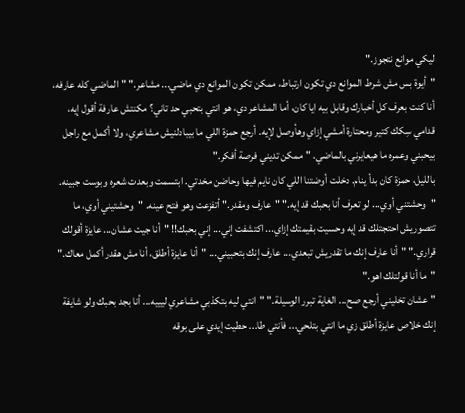ليكي موانع نتجوز."
"أيوة بس مش شرط الموانع دي تكون ارتباط، ممكن تكون الموانع دي ماضي... مشاعر." "الماضي كله عارفه، أنا كنت بعرف كل أخبارك وقابل بيه ايا كان، أما المشاعر دي، هو انتي بتحبي حد تاني؟ مكنتش عارفة أقول إيه، قدامي سِكك كتير ومحتارة أمشي إزاي وهأوصل لإيه. أرجع حمزة اللي ما بيبادلنيش مشاعري، ولا أكمل مع راجل بيحبني وعمره ما هيعايرني بالماضي. "ممكن تديني فرصة أفكر."
بالليل، حمزة كان بدأ ينام. دخلت أوضتنا اللي كان نايم فيها وحاضن مخدتي. ابتسمت وبعدت شعره وبوست جبينه. "وحشتني أوي... لو تعرف أنا بحبك قد إيه." "عارف ومقدر." أتفزعت وهو فتح عينه. "وحشتيني أوي، ما تتصوريش احتجتلك قد إيه وحسيت بقيمتك إزاي... اكتشفت إني... إني بحبك!! "أنا جيت عشان... عايزة أقولك قراري." "أنا عارف إنك ما تقدريش تبعدي... عارف إنك بتحبيني... "أنا عايزة أطلق، أنا مش هقدر أكمل معاك." "ما أنا قولتلك اهو."
"عشان تخليني أرجع صح... الغاية تبرر الوسيلة." "انتي ليه بتكذبي مشاعري ليييه... أنا بجد بحبك ولو شايفة إنك خلاص عايزة أطلق زي ما انتي بتلحي... فأنتي طا... حطيت إيدي على بوقه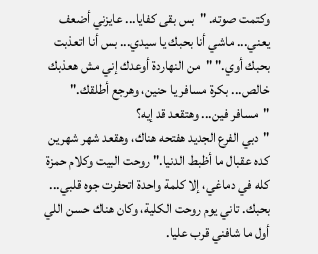وكتمت صوته. "بس بقى كفايا... عايزني أضعف يعني... ماشي أنا بحبك يا سيدي... بس أنا اتعذبت بحبك أوي." "من النهاردة أوعدك إني مش هعذبك خالص... بكرة مسافر يا حنين، وهرجع أطلقك." "مسافر فين... وهتقعد قد إيه؟
"دبي الفرع الجديد هفتحه هناك، وهقعد شهر شهرين كده عقبال ما أظبط الدنيا." روحت البيت وكلام حمزة كله في دماغي، إلا كلمة واحدة اتحفرت جوه قلبي... بحبك. تاني يوم روحت الكلية، وكان هناك حسن اللي أول ما شافني قرب عليا.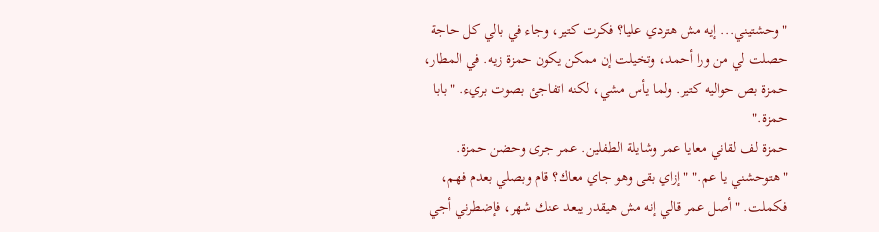"وحشتيني... إيه مش هتردي عليا؟ فكرت كتير، وجاء في بالي كل حاجة حصلت لي من ورا أحمد، وتخيلت إن ممكن يكون حمزة زيه. في المطار، حمزة بص حواليه كتير. ولما يأس مشي، لكنه اتفاجئ بصوت بريء. "بابا حمزة."
حمزة لف لقاني معايا عمر وشايلة الطفلين. عمر جرى وحضن حمزة. "هتوحشني يا عم." "إزاي بقى وهو جاي معاك؟ قام وبصلي بعدم فهم، فكملت. "أصل عمر قالي إنه مش هيقدر يبعد عنك شهر، فإضطرني أجي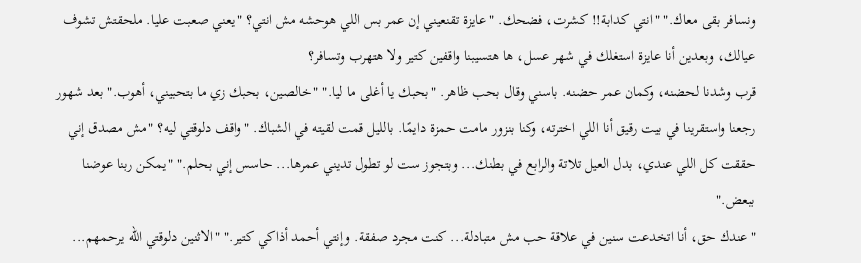ونسافر بقى معاك." "انتي كدابة!! كشرت، فضحك. "عايزة تقنعيني إن عمر بس اللي هوحشه مش انتي؟ "يعني صعبت عليا. ملحقتش تشوف عيالك، وبعدين أنا عايزة استغلك في شهر عسل، ها هتسيبنا واقفين كتير ولا هتهرب وتسافر؟
قرب وشدنا لحضنه، وكمان عمر حضنه. باسني وقال بحب ظاهر. "بحبك يا أغلى ما ليا." "خالصين، بحبك زي ما بتحبيني، أهوب." بعد شهور رجعنا واستقرينا في بيت رقيق أنا اللي اخترته، وكنا بنزور مامت حمزة دايمًا. بالليل قمت لقيته في الشباك. "واقف دلوقتي ليه؟ "مش مصدق إني حققت كل اللي عندي، بدل العيل تلاتة والرابع في بطنك... وبتجوز ست لو تطول تديني عمرها... حاسس إني بحلم." "يمكن ربنا عوضنا ببعض."
"عندك حق، أنا اتخدعت سنين في علاقة حب مش متبادلة... كنت مجرد صفقة. وإنتي أحمد أذاكي كتير." "الاثنين دلوقتي الله يرحمهم...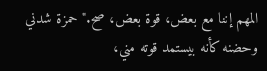المهم إننا مع بعض، قوة بعض، صح." حمزة شدني وحضنه كأنه بيستمد قوته مني،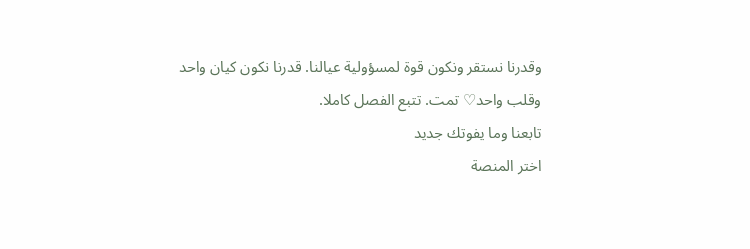وقدرنا نستقر ونكون قوة لمسؤولية عيالنا. قدرنا نكون كيان واحد وقلب واحد♡ تمت. تتبع الفصل كاملا.
تابعنا وما يفوتك جديد
اختر المنصة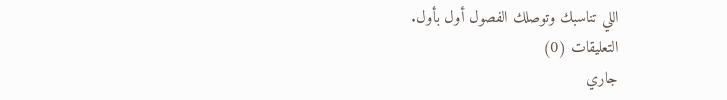اللي تناسبك وتوصلك الفصول أول بأول.
التعليقات (0)
جاري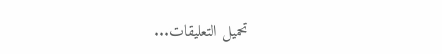تحميل التعليقات...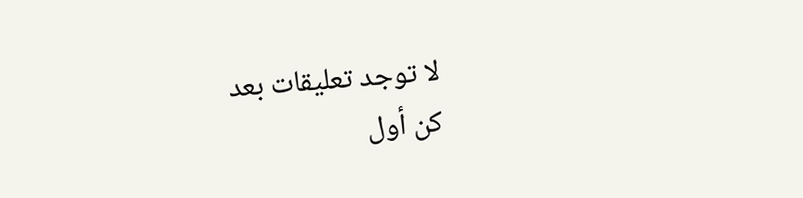لا توجد تعليقات بعد
كن أول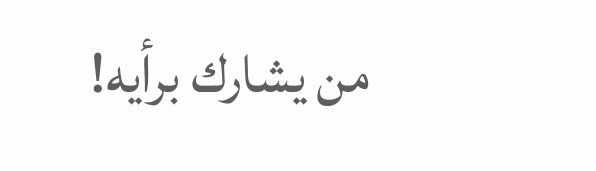من يشارك برأيه!